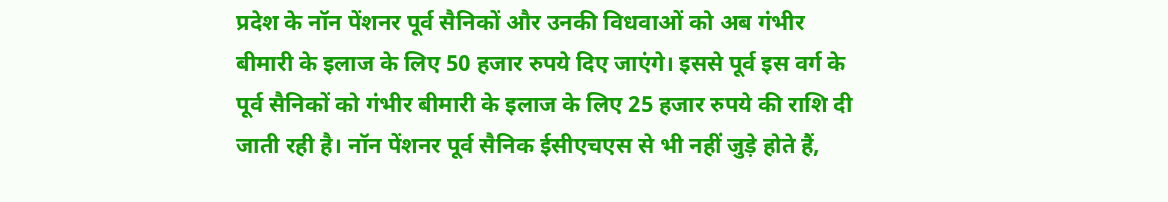प्रदेश के नॉन पेंशनर पूर्व सैनिकों और उनकी विधवाओं को अब गंभीर बीमारी के इलाज के लिए 50 हजार रुपये दिए जाएंगे। इससे पूर्व इस वर्ग के पूर्व सैनिकों को गंभीर बीमारी के इलाज के लिए 25 हजार रुपये की राशि दी जाती रही है। नॉन पेंशनर पूर्व सैनिक ईसीएचएस से भी नहीं जुड़े होते हैं,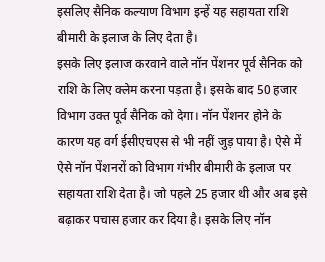इसलिए सैनिक कल्याण विभाग इन्हें यह सहायता राशि बीमारी के इलाज के लिए देता है।
इसके लिए इलाज करवाने वाले नॉन पेंशनर पूर्व सैनिक को राशि के लिए क्लेम करना पड़ता है। इसके बाद 50 हजार विभाग उक्त पूर्व सैनिक को देगा। नॉन पेंशनर होने के कारण यह वर्ग ईसीएचएस से भी नहीं जुड़ पाया है। ऐसे में ऐसे नॉन पेंशनरों को विभाग गंभीर बीमारी के इलाज पर सहायता राशि देता है। जो पहले 25 हजार थी और अब इसे बढ़ाकर पचास हजार कर दिया है। इसके लिए नॉन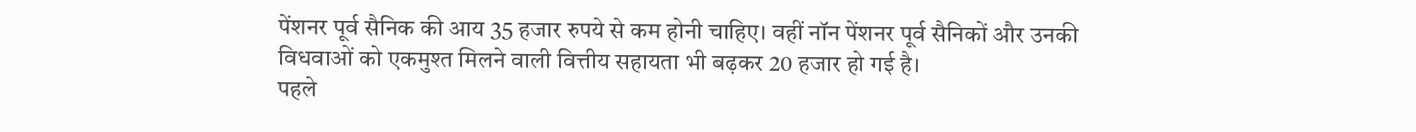पेंशनर पूर्व सैनिक की आय 35 हजार रुपये से कम होनी चाहिए। वहीं नॉन पेंशनर पूर्व सैनिकों और उनकी विधवाओं को एकमुश्त मिलने वाली वित्तीय सहायता भी बढ़कर 20 हजार हो गई है।
पहले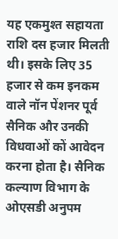यह एकमुश्त सहायता राशि दस हजार मिलती थी। इसके लिए 35 हजार से कम इनकम वाले नॉन पेंशनर पूर्व सैनिक और उनकी विधवाओं कों आवेदन करना होता है। सैनिक कल्याण विभाग के ओएसडी अनुपम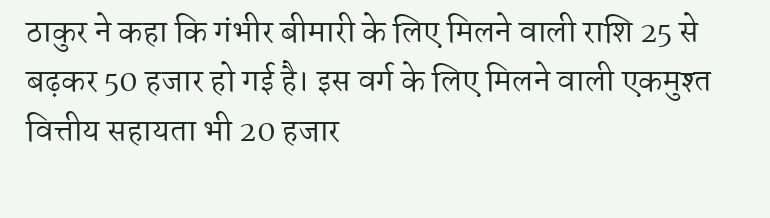ठाकुर ने कहा कि गंभीर बीमारी के लिए मिलने वाली राशि 25 से बढ़कर 50 हजार हो गई है। इस वर्ग के लिए मिलने वाली एकमुश्त वित्तीय सहायता भी 20 हजार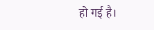हो गई है।